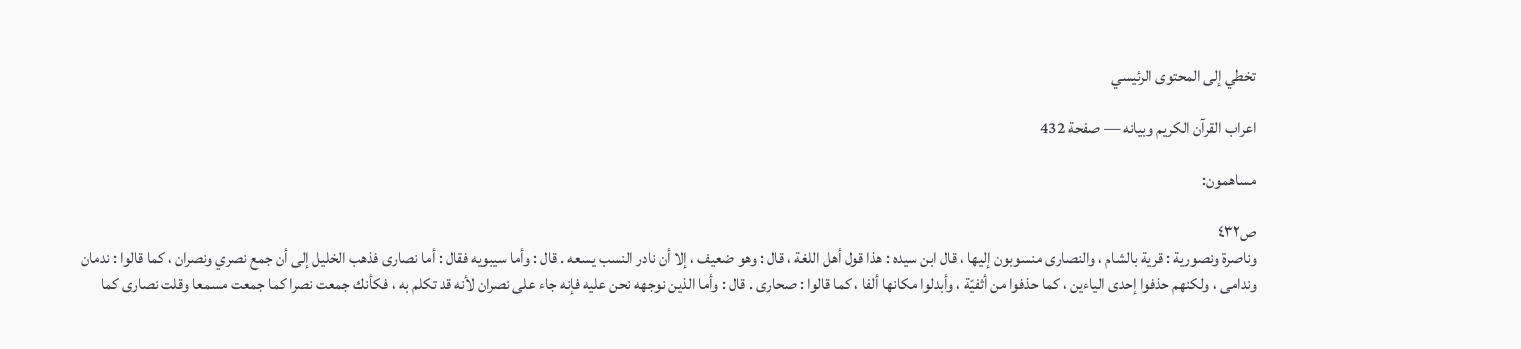تخطي إلى المحتوى الرئيسي

اعراب القرآن الكريم وبيانه — صفحة 432

مساهمون:

ص٤٣٢
وناصرة ونصورية : قرية بالشام ، والنصارى منسوبون إليها ، قال ابن سيده : هذا قول أهل اللغة ، قال : وهو ضعيف ، إلا أن نادر النسب يسعه . قال : وأما سيبويه فقال : أما نصارى فذهب الخليل إلى أن جمع نصري ونصران ، كما قالوا : ندمان وندامى ، ولكنهم حذفوا إحدى الياءين ، كما حذفوا من أثفيّة ، وأبدلوا مكانها ألفا ، كما قالوا : صحارى . قال : وأما الذين نوجهه نحن عليه فإنه جاء على نصران لأنه قد تكلم به ، فكأنك جمعت نصرا كما جمعت مسمعا وقلت نصارى كما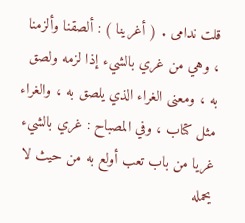قلت ندامى . ( أغرينا ) : ألصقنا وألزمنا ، وهي من غري بالشيء إذا لزمه ولصق به ، ومعنى الغراء الذي يلصق به ، والغراء مثل كتاب ، وفي المصباح : غري بالشيء غريا من باب تعب أولع به من حيث لا يحمله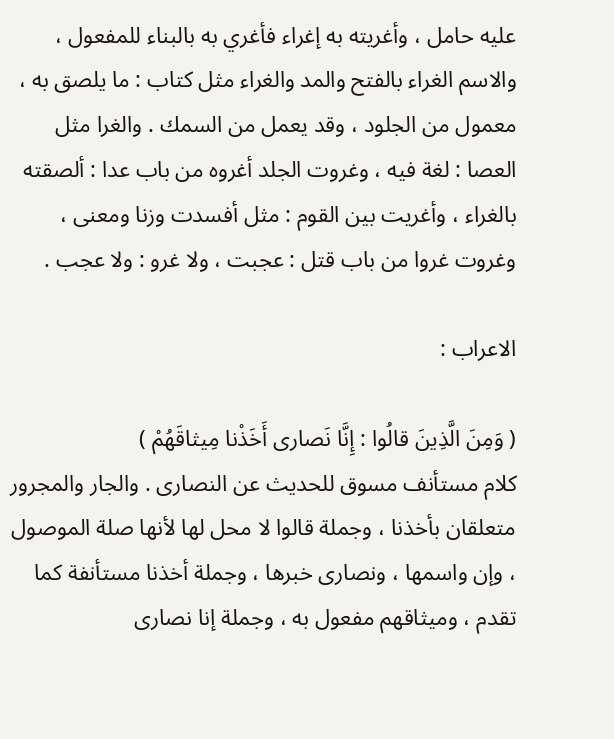عليه حامل ، وأغريته به إغراء فأغري به بالبناء للمفعول ، والاسم الغراء بالفتح والمد والغراء مثل كتاب : ما يلصق به ، معمول من الجلود ، وقد يعمل من السمك . والغرا مثل العصا : لغة فيه ، وغروت الجلد أغروه من باب عدا : ألصقته بالغراء ، وأغريت بين القوم : مثل أفسدت وزنا ومعنى ، وغروت غروا من باب قتل : عجبت ، ولا غرو : ولا عجب .

الاعراب :

( وَمِنَ الَّذِينَ قالُوا : إِنَّا نَصارى أَخَذْنا مِيثاقَهُمْ )
كلام مستأنف مسوق للحديث عن النصارى . والجار والمجرور متعلقان بأخذنا ، وجملة قالوا لا محل لها لأنها صلة الموصول ، وإن واسمها ، ونصارى خبرها ، وجملة أخذنا مستأنفة كما تقدم ، وميثاقهم مفعول به ، وجملة إنا نصارى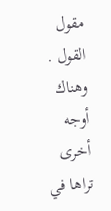مقول القول . وهناك أوجه أخرى تراها في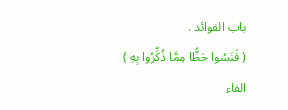باب الفوائد .
( فَنَسُوا حَظًّا مِمَّا ذُكِّرُوا بِهِ )
الفاء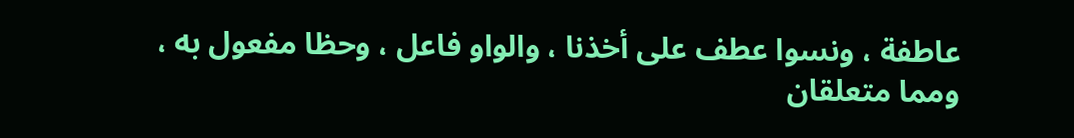عاطفة ، ونسوا عطف على أخذنا ، والواو فاعل ، وحظا مفعول به ، ومما متعلقان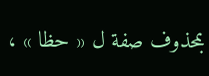بمحذوف صفة ل « حظا » ،